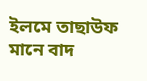ইলমে তাছাউফ মানে বাদ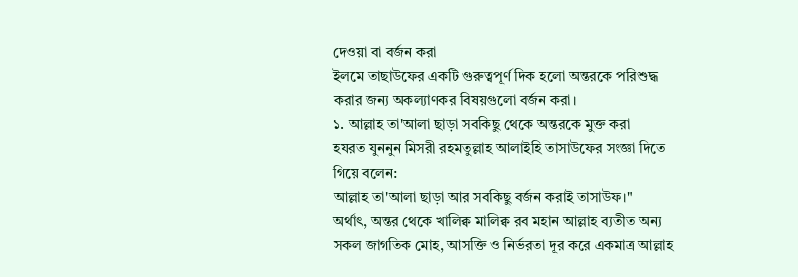দেওয়া বা বর্জন করা
ইলমে তাছাউফের একটি গুরুত্বপূর্ণ দিক হলো অন্তরকে পরিশুদ্ধ করার জন্য অকল্যাণকর বিষয়গুলো বর্জন করা।
১. আল্লাহ তা'আলা ছাড়া সবকিছু থেকে অন্তরকে মুক্ত করা
হযরত যুননুন মিসরী রহমতুল্লাহ আলাইহি তাসাউফের সংজ্ঞা দিতে গিয়ে বলেন:
আল্লাহ তা'আলা ছাড়া আর সবকিছু বর্জন করাই তাসাউফ।"
অর্থাৎ, অন্তর থেকে খালিক্ব মালিক্ব রব মহান আল্লাহ ব্যতীত অন্য সকল জাগতিক মোহ, আসক্তি ও নির্ভরতা দূর করে একমাত্র আল্লাহ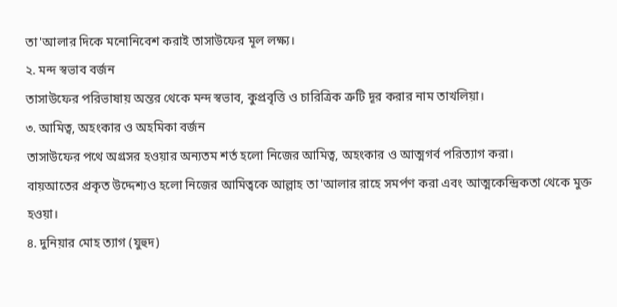তা'আলার দিকে মনোনিবেশ করাই তাসাউফের মূল লক্ষ্য।
২. মন্দ স্বভাব বর্জন
তাসাউফের পরিভাষায় অন্তর থেকে মন্দ স্বভাব, কুপ্রবৃত্তি ও চারিত্রিক ত্রুটি দূর করার নাম তাখলিয়া।
৩. আমিত্ব, অহংকার ও অহমিকা বর্জন
তাসাউফের পথে অগ্রসর হওয়ার অন্যতম শর্ত হলো নিজের আমিত্ব, অহংকার ও আত্মগর্ব পরিত্যাগ করা।
বায়আতের প্রকৃত উদ্দেশ্যও হলো নিজের আমিত্বকে আল্লাহ তা'আলার রাহে সমর্পণ করা এবং আত্মকেন্দ্রিকতা থেকে মুক্ত হওয়া।
৪. দুনিয়ার মোহ ত্যাগ (যুহুদ)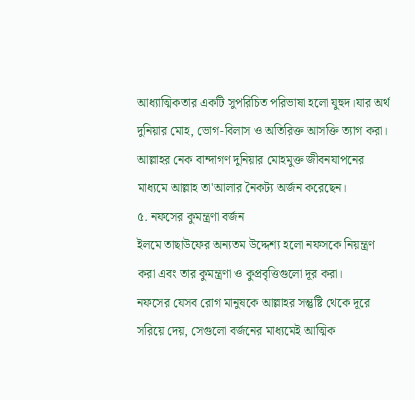আধ্যাত্মিকতার একটি সুপরিচিত পরিভাষা হলো যুহুদ।যার অর্থ দুনিয়ার মোহ, ভোগ-বিলাস ও অতিরিক্ত আসক্তি ত্যাগ করা।
আল্লাহর নেক বান্দাগণ দুনিয়ার মোহমুক্ত জীবনযাপনের মাধ্যমে আল্লাহ তা'আলার নৈকট্য অর্জন করেছেন।
৫. নফসের কুমন্ত্রণা বর্জন
ইলমে তাছাউফের অন্যতম উদ্দেশ্য হলো নফসকে নিয়ন্ত্রণ করা এবং তার কুমন্ত্রণা ও কুপ্রবৃত্তিগুলো দূর করা।
নফসের যেসব রোগ মানুষকে আল্লাহর সন্তুষ্টি থেকে দূরে সরিয়ে দেয়, সেগুলো বর্জনের মাধ্যমেই আত্মিক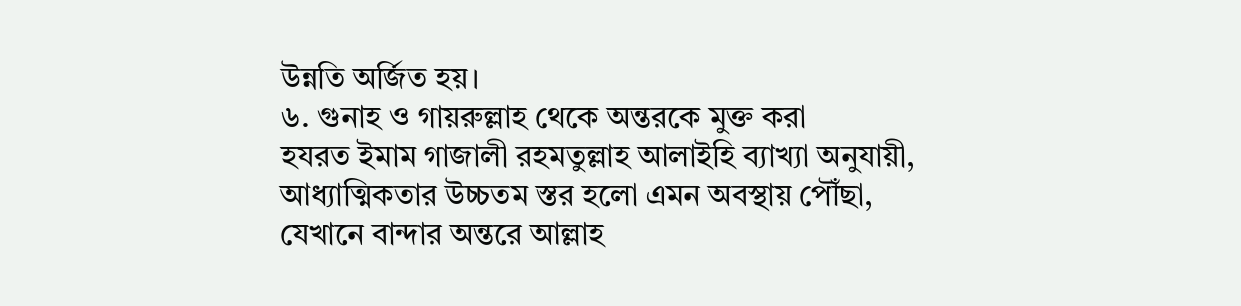উন্নতি অর্জিত হয়।
৬. গুনাহ ও গায়রুল্লাহ থেকে অন্তরকে মুক্ত করা
হযরত ইমাম গাজালী রহমতুল্লাহ আলাইহি ব্যাখ্যা অনুযায়ী, আধ্যাত্মিকতার উচ্চতম স্তর হলো এমন অবস্থায় পৌঁছা, যেখানে বান্দার অন্তরে আল্লাহ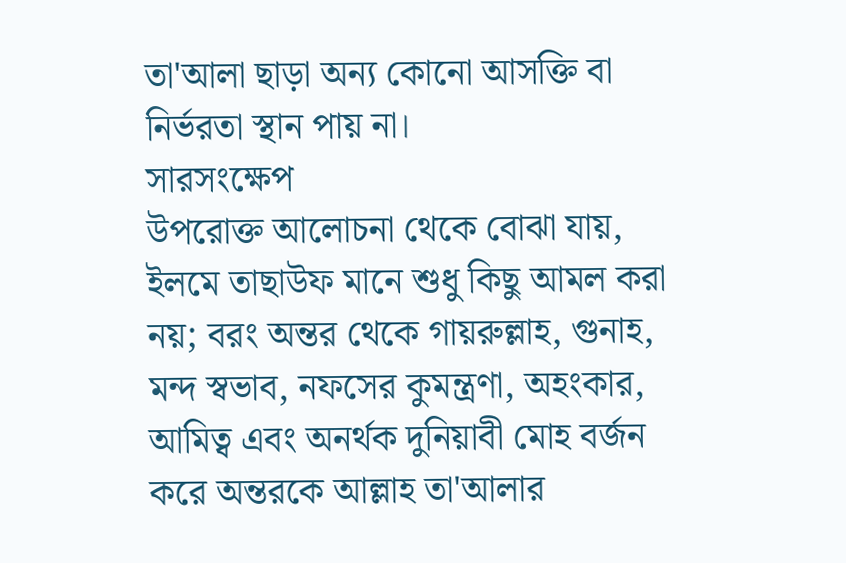তা'আলা ছাড়া অন্য কোনো আসক্তি বা নির্ভরতা স্থান পায় না।
সারসংক্ষেপ
উপরোক্ত আলোচনা থেকে বোঝা যায়, ইলমে তাছাউফ মানে শুধু কিছু আমল করা নয়; বরং অন্তর থেকে গায়রুল্লাহ, গুনাহ, মন্দ স্বভাব, নফসের কুমন্ত্রণা, অহংকার, আমিত্ব এবং অনর্থক দুনিয়াবী মোহ বর্জন করে অন্তরকে আল্লাহ তা'আলার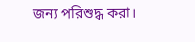জন্য পরিশুদ্ধ করা।